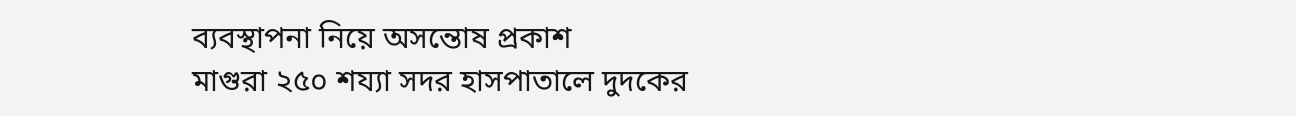ব্যবস্থাপনা নিয়ে অসন্তোষ প্রকাশ
মাগুরা ২৫০ শয্যা সদর হাসপাতালে দুদকের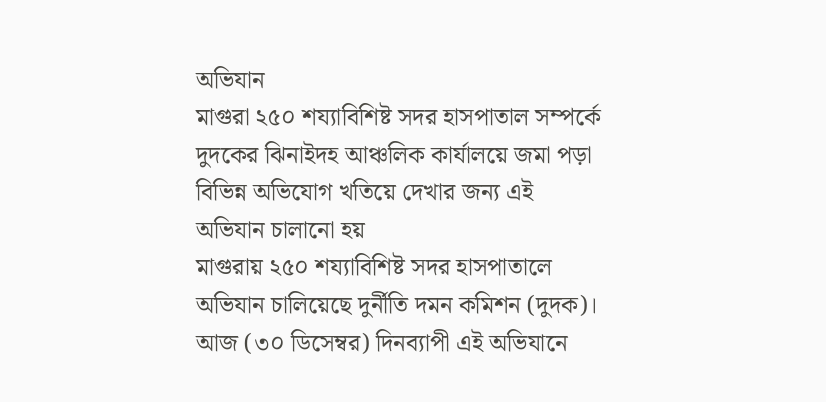অভিযান
মাগুরা ২৫০ শয্যাবিশিষ্ট সদর হাসপাতাল সম্পর্কে দুদকের ঝিনাইদহ আঞ্চলিক কার্যালয়ে জমা পড়া বিভিন্ন অভিযোগ খতিয়ে দেখার জন্য এই অভিযান চালানো হয়
মাগুরায় ২৫০ শয্যাবিশিষ্ট সদর হাসপাতালে অভিযান চালিয়েছে দুর্নীতি দমন কমিশন (দুদক)। আজ (৩০ ডিসেম্বর) দিনব্যাপী এই অভিযানে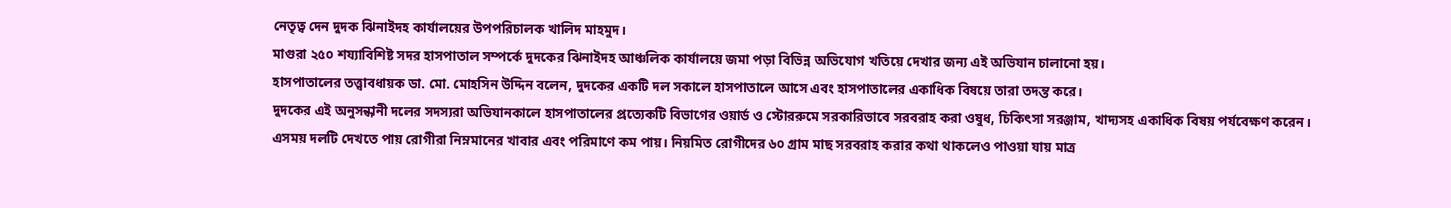নেতৃত্ব দেন দুদক ঝিনাইদহ কার্যালয়ের উপপরিচালক খালিদ মাহমুদ।
মাগুরা ২৫০ শয্যাবিশিষ্ট সদর হাসপাতাল সম্পর্কে দুদকের ঝিনাইদহ আঞ্চলিক কার্যালয়ে জমা পড়া বিভিন্ন অভিযোগ খতিয়ে দেখার জন্য এই অভিযান চালানো হয়।
হাসপাতালের তত্ত্বাবধায়ক ডা. মো. মোহসিন উদ্দিন বলেন, দুদকের একটি দল সকালে হাসপাতালে আসে এবং হাসপাতালের একাধিক বিষয়ে তারা তদন্ত করে।
দুদকের এই অনুসন্ধানী দলের সদস্যরা অভিযানকালে হাসপাতালের প্রত্যেকটি বিভাগের ওয়ার্ড ও স্টোররুমে সরকারিভাবে সরবরাহ করা ওষুধ, চিকিৎসা সরঞ্জাম, খাদ্যসহ একাধিক বিষয় পর্যবেক্ষণ করেন।
এসময় দলটি দেখতে পায় রোগীরা নিম্নমানের খাবার এবং পরিমাণে কম পায়। নিয়মিত রোগীদের ৬০ গ্রাম মাছ সরবরাহ করার কথা থাকলেও পাওয়া যায় মাত্র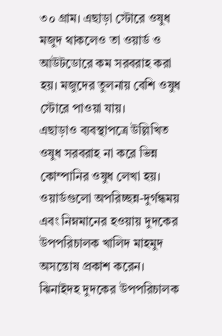৩০ গ্রাম। এছাড়া স্টোরে ওষুধ মজুদ থাকলেও তা ওয়ার্ড ও আউটডোরে কম সরবরাহ করা হয়। মজুদের তুলনায় বেশি ওষুধ স্টোরে পাওয়া যায়।
এছাড়াও ব্যবস্থাপত্রে উল্লিখিত ওষুধ সরবরাহ না করে ভিন্ন কোম্পানির ওষুধ লেখা হয়। ওয়ার্ডগুলো অপরিচ্ছন্ন-দুর্গন্ধময় এবং নিম্নমানের হওয়ায় দুদকের উপপরিচালক খালিদ মাহমুদ অসন্তোষ প্রকাশ করেন।
ঝিনাইদহ দুদকের উপপরিচালক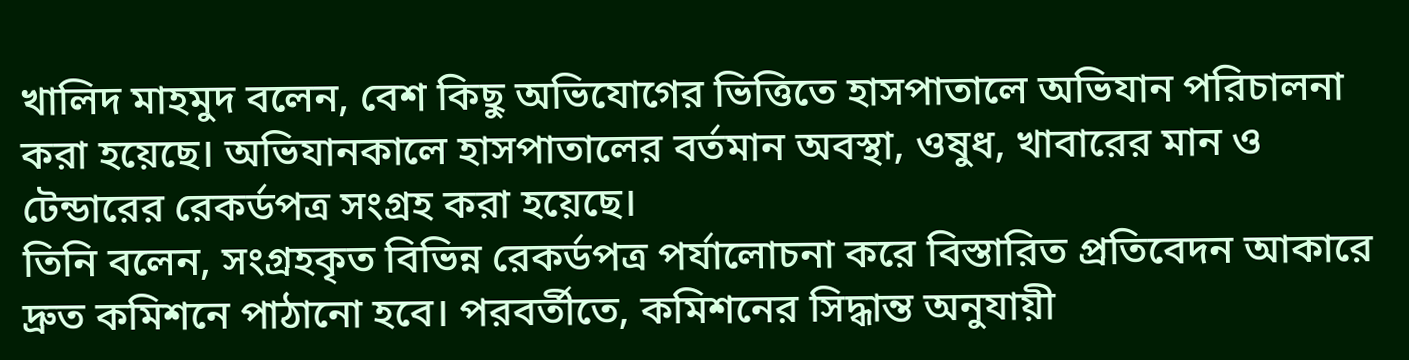খালিদ মাহমুদ বলেন, বেশ কিছু অভিযোগের ভিত্তিতে হাসপাতালে অভিযান পরিচালনা করা হয়েছে। অভিযানকালে হাসপাতালের বর্তমান অবস্থা, ওষুধ, খাবারের মান ও টেন্ডারের রেকর্ডপত্র সংগ্রহ করা হয়েছে।
তিনি বলেন, সংগ্রহকৃত বিভিন্ন রেকর্ডপত্র পর্যালোচনা করে বিস্তারিত প্রতিবেদন আকারে দ্রুত কমিশনে পাঠানো হবে। পরবর্তীতে, কমিশনের সিদ্ধান্ত অনুযায়ী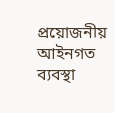প্রয়োজনীয় আইনগত ব্যবস্থা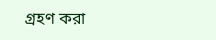গ্রহণ করা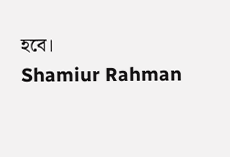হবে।
Shamiur Rahman